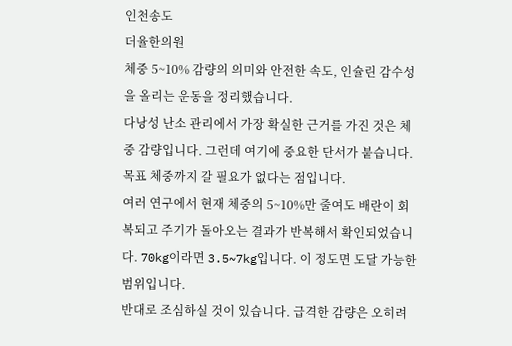인천송도
더율한의원
체중 5~10% 감량의 의미와 안전한 속도, 인슐린 감수성을 올리는 운동을 정리했습니다.
다낭성 난소 관리에서 가장 확실한 근거를 가진 것은 체중 감량입니다. 그런데 여기에 중요한 단서가 붙습니다. 목표 체중까지 갈 필요가 없다는 점입니다.
여러 연구에서 현재 체중의 5~10%만 줄여도 배란이 회복되고 주기가 돌아오는 결과가 반복해서 확인되었습니다. 70kg이라면 3.5~7kg입니다. 이 정도면 도달 가능한 범위입니다.
반대로 조심하실 것이 있습니다. 급격한 감량은 오히려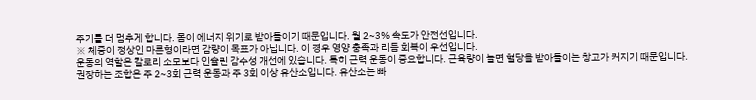주기를 더 멈추게 합니다. 몸이 에너지 위기로 받아들이기 때문입니다. 월 2~3% 속도가 안전선입니다.
※ 체중이 정상인 마른형이라면 감량이 목표가 아닙니다. 이 경우 영양 충족과 리듬 회복이 우선입니다.
운동의 역할은 칼로리 소모보다 인슐린 감수성 개선에 있습니다. 특히 근력 운동이 중요합니다. 근육량이 늘면 혈당을 받아들이는 창고가 커지기 때문입니다.
권장하는 조합은 주 2~3회 근력 운동과 주 3회 이상 유산소입니다. 유산소는 빠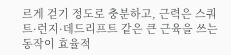르게 걷기 정도로 충분하고, 근력은 스쿼트·런지·데드리프트 같은 큰 근육을 쓰는 동작이 효율적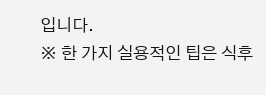입니다.
※ 한 가지 실용적인 팁은 식후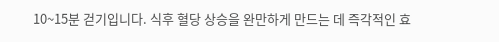10~15분 걷기입니다. 식후 혈당 상승을 완만하게 만드는 데 즉각적인 효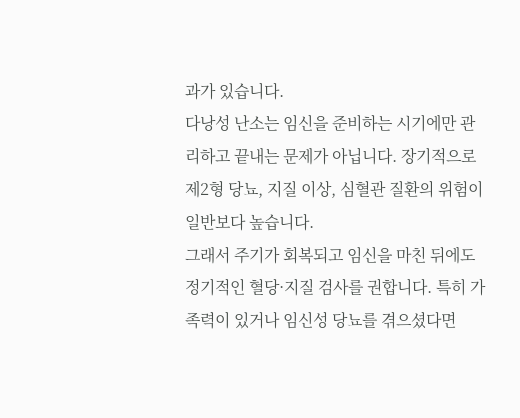과가 있습니다.
다낭성 난소는 임신을 준비하는 시기에만 관리하고 끝내는 문제가 아닙니다. 장기적으로 제2형 당뇨, 지질 이상, 심혈관 질환의 위험이 일반보다 높습니다.
그래서 주기가 회복되고 임신을 마친 뒤에도 정기적인 혈당·지질 검사를 권합니다. 특히 가족력이 있거나 임신성 당뇨를 겪으셨다면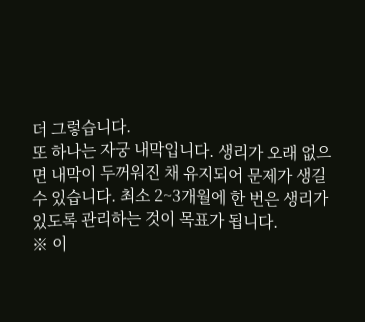더 그렇습니다.
또 하나는 자궁 내막입니다. 생리가 오래 없으면 내막이 두꺼워진 채 유지되어 문제가 생길 수 있습니다. 최소 2~3개월에 한 번은 생리가 있도록 관리하는 것이 목표가 됩니다.
※ 이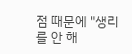점 때문에 "생리를 안 해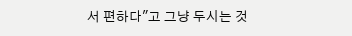서 편하다"고 그냥 두시는 것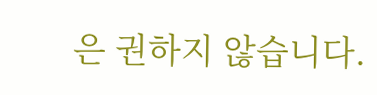은 권하지 않습니다.